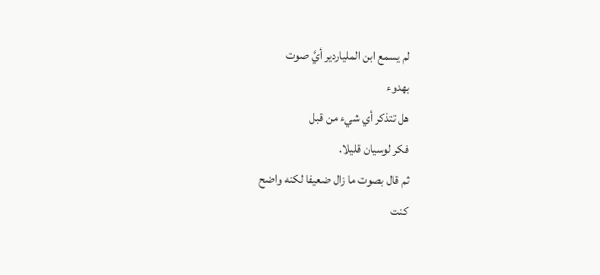لم يسمع ابن الملياردير أيَّ صوت
بهدوء
هل تتذكر أي شيء من قبل
فكر لوسيان قليلا.
ثم قال بصوت ما زال ضعيفا لكنه واضح
كنت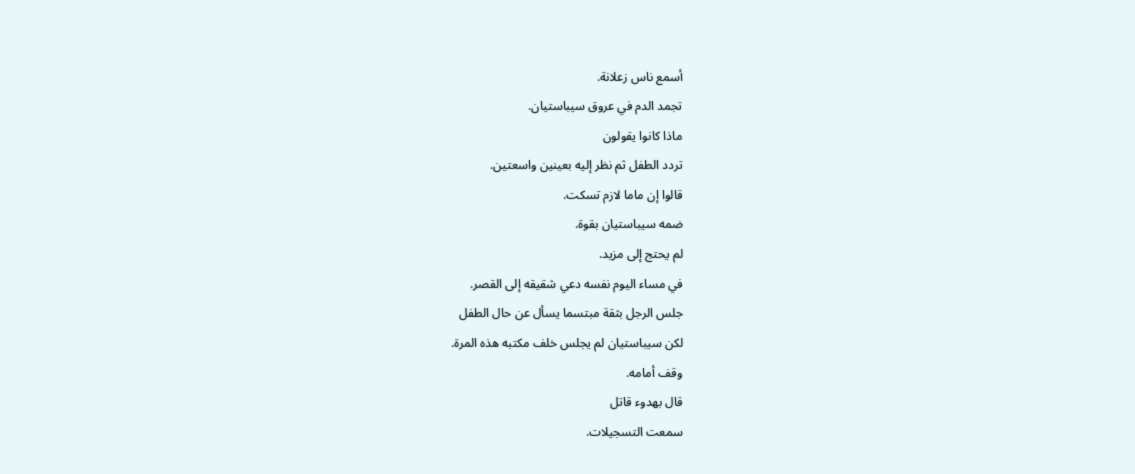أسمع ناس زعلانة.
تجمد الدم في عروق سيباستيان.
ماذا كانوا يقولون
تردد الطفل ثم نظر إليه بعينين واسعتين.
قالوا إن ماما لازم تسكت.
ضمه سيباستيان بقوة.
لم يحتج إلى مزيد.
في مساء اليوم نفسه دعي شقيقه إلى القصر.
جلس الرجل بثقة مبتسما يسأل عن حال الطفل
لكن سيباستيان لم يجلس خلف مكتبه هذه المرة.
وقف أمامه.
قال بهدوء قاتل
سمعت التسجيلات.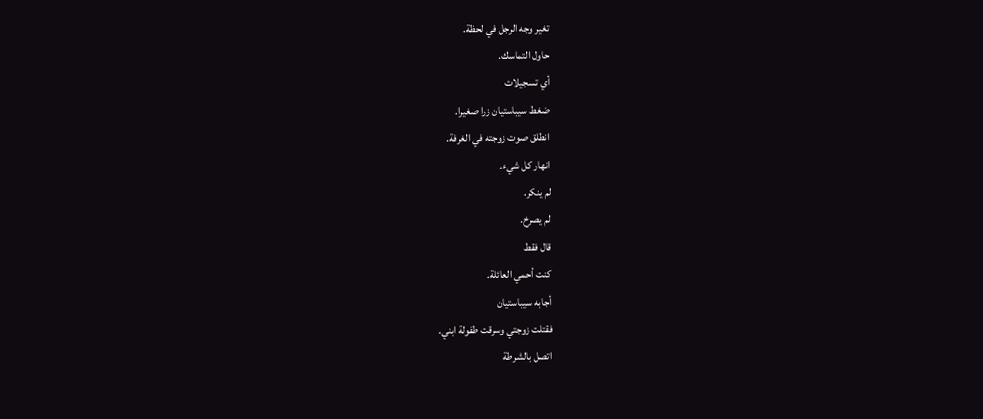تغير وجه الرجل في لحظة.
حاول التماسك.
أي تسجيلات
ضغط سيباستيان زرا صغيرا.
انطلق صوت زوجته في الغرفة.
انهار كل شيء.
لم ينكر.
لم يصرخ.
قال فقط
كنت أحمي العائلة.
أجابه سيباستيان
فقتلت زوجتي وسرقت طفولة ابني.
اتصل بالشرطة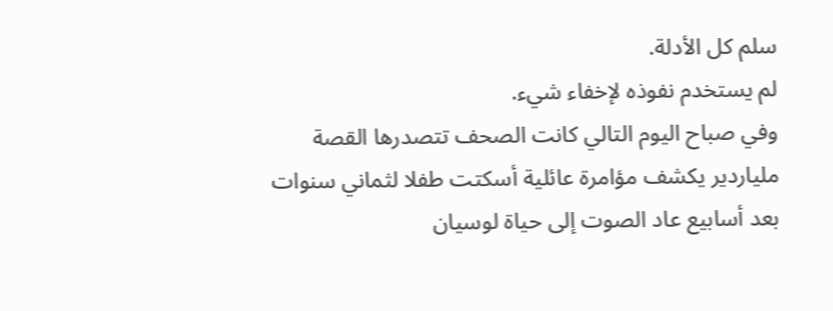سلم كل الأدلة.
لم يستخدم نفوذه لإخفاء شيء.
وفي صباح اليوم التالي كانت الصحف تتصدرها القصة
ملياردير يكشف مؤامرة عائلية أسكتت طفلا لثماني سنوات
بعد أسابيع عاد الصوت إلى حياة لوسيان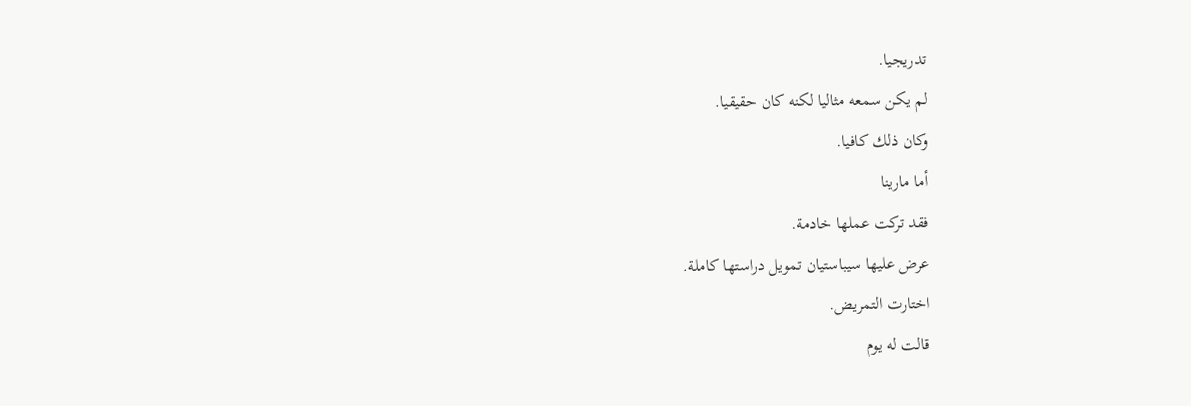تدريجيا.
لم يكن سمعه مثاليا لكنه كان حقيقيا.
وكان ذلك كافيا.
أما مارينا
فقد تركت عملها خادمة.
عرض عليها سيباستيان تمويل دراستها كاملة.
اختارت التمريض.
قالت له يوم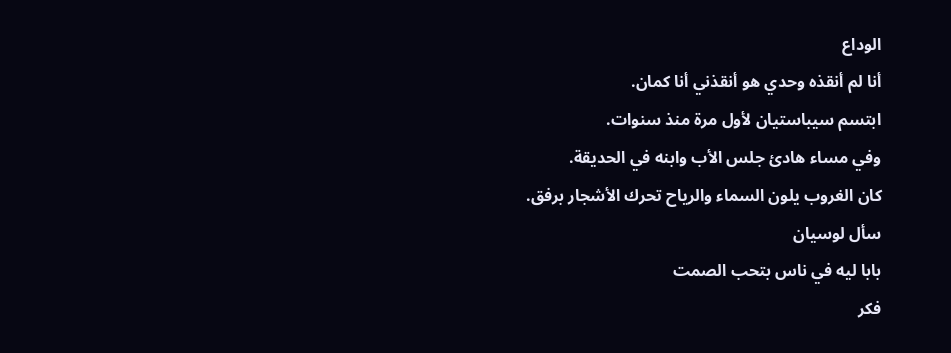الوداع
أنا لم أنقذه وحدي هو أنقذني أنا كمان.
ابتسم سيباستيان لأول مرة منذ سنوات.
وفي مساء هادئ جلس الأب وابنه في الحديقة.
كان الغروب يلون السماء والرياح تحرك الأشجار برفق.
سأل لوسيان
بابا ليه في ناس بتحب الصمت
فكر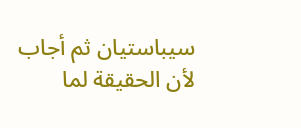سيباستيان ثم أجاب
لأن الحقيقة لما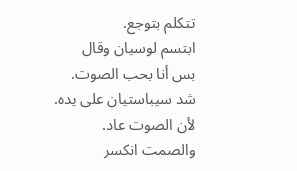تتكلم بتوجع.
ابتسم لوسيان وقال
بس أنا بحب الصوت.
شد سيباستيان على يده.
لأن الصوت عاد.
والصمت انكسر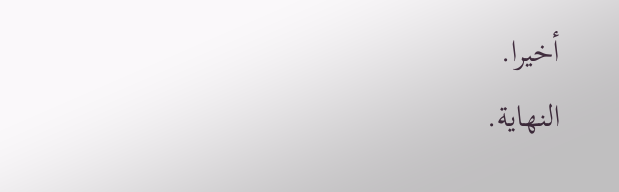أخيرا.
النهاية.